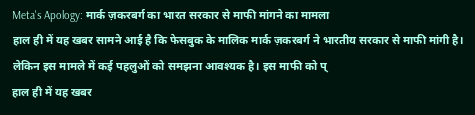Meta's Apology: मार्क ज़करबर्ग का भारत सरकार से माफी मांगने का मामला
हाल ही में यह खबर सामने आई है कि फेसबुक के मालिक मार्क ज़करबर्ग ने भारतीय सरकार से माफी मांगी है। लेकिन इस मामले में कई पहलुओं को समझना आवश्यक है। इस माफी को प्
हाल ही में यह खबर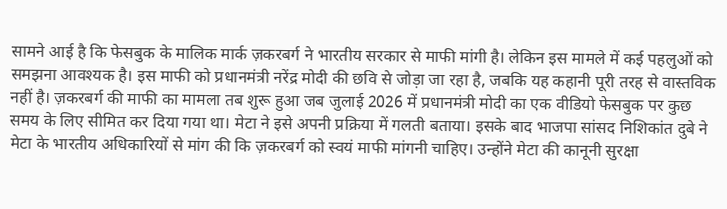सामने आई है कि फेसबुक के मालिक मार्क ज़करबर्ग ने भारतीय सरकार से माफी मांगी है। लेकिन इस मामले में कई पहलुओं को समझना आवश्यक है। इस माफी को प्रधानमंत्री नरेंद्र मोदी की छवि से जोड़ा जा रहा है, जबकि यह कहानी पूरी तरह से वास्तविक नहीं है। ज़करबर्ग की माफी का मामला तब शुरू हुआ जब जुलाई 2026 में प्रधानमंत्री मोदी का एक वीडियो फेसबुक पर कुछ समय के लिए सीमित कर दिया गया था। मेटा ने इसे अपनी प्रक्रिया में गलती बताया। इसके बाद भाजपा सांसद निशिकांत दुबे ने मेटा के भारतीय अधिकारियों से मांग की कि ज़करबर्ग को स्वयं माफी मांगनी चाहिए। उन्होंने मेटा की कानूनी सुरक्षा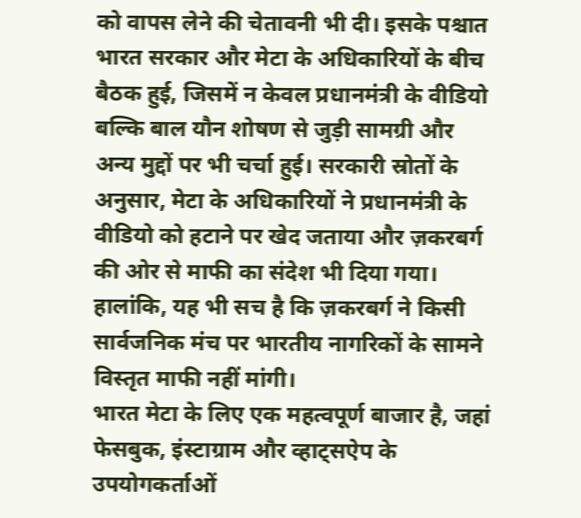को वापस लेने की चेतावनी भी दी। इसके पश्चात भारत सरकार और मेटा के अधिकारियों के बीच बैठक हुई, जिसमें न केवल प्रधानमंत्री के वीडियो बल्कि बाल यौन शोषण से जुड़ी सामग्री और अन्य मुद्दों पर भी चर्चा हुई। सरकारी स्रोतों के अनुसार, मेटा के अधिकारियों ने प्रधानमंत्री के वीडियो को हटाने पर खेद जताया और ज़करबर्ग की ओर से माफी का संदेश भी दिया गया। हालांकि, यह भी सच है कि ज़करबर्ग ने किसी सार्वजनिक मंच पर भारतीय नागरिकों के सामने विस्तृत माफी नहीं मांगी।
भारत मेटा के लिए एक महत्वपूर्ण बाजार है, जहां फेसबुक, इंस्टाग्राम और व्हाट्सऐप के उपयोगकर्ताओं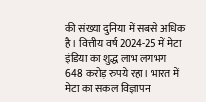की संख्या दुनिया में सबसे अधिक है। वित्तीय वर्ष 2024-25 में मेटा इंडिया का शुद्ध लाभ लगभग 648 करोड़ रुपये रहा। भारत में मेटा का सकल विज्ञापन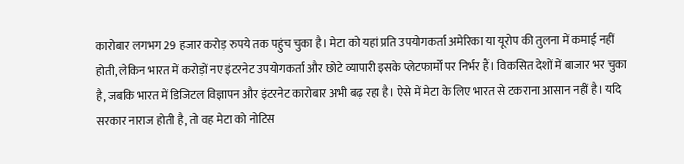कारोबार लगभग 29 हजार करोड़ रुपये तक पहुंच चुका है। मेटा को यहां प्रति उपयोगकर्ता अमेरिका या यूरोप की तुलना में कमाई नहीं होती, लेकिन भारत में करोड़ों नए इंटरनेट उपयोगकर्ता और छोटे व्यापारी इसके प्लेटफार्मों पर निर्भर हैं। विकसित देशों में बाजार भर चुका है, जबकि भारत में डिजिटल विज्ञापन और इंटरनेट कारोबार अभी बढ़ रहा है। ऐसे में मेटा के लिए भारत से टकराना आसान नहीं है। यदि सरकार नाराज होती है, तो वह मेटा को नोटिस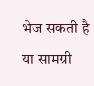भेज सकती है या सामग्री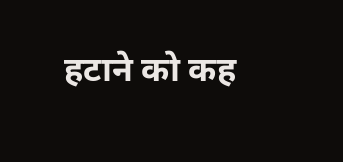हटाने को कह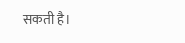सकती है।